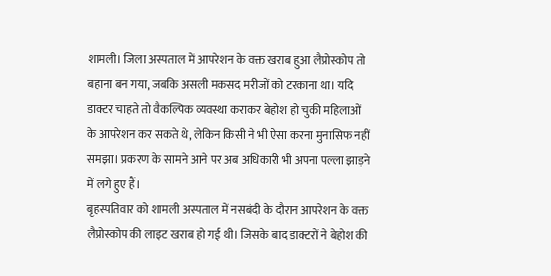शामली। जिला अस्पताल में आपरेशन के वक्त खराब हुआ लैप्रोस्कोप तो बहाना बन गया, जबकि असली मकसद मरीजों को टरकाना था। यदि डाक्टर चाहते तो वैकल्पिक व्यवस्था कराकर बेहोश हो चुकी महिलाओं के आपरेशन कर सकते थे, लेकिन किसी ने भी ऐसा करना मुनासिफ नहीं समझा। प्रकरण के सामने आने पर अब अधिकारी भी अपना पल्ला झाड़ने में लगे हुए हैं।
बृहस्पतिवार को शामली अस्पताल में नसबंदी के दौरान आपरेशन के वक्त लैप्रोस्कोप की लाइट खराब हो गई थी। जिसके बाद डाक्टरों ने बेहोश की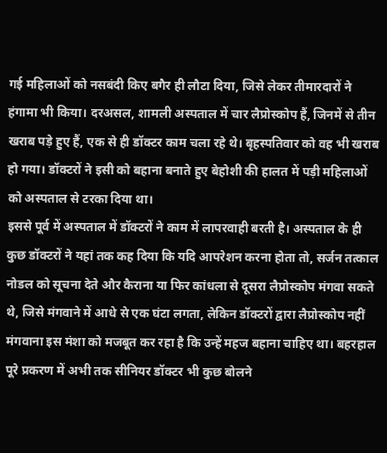गई महिलाओं को नसबंदी किए बगैर ही लौटा दिया, जिसे लेकर तीमारदारों ने हंगामा भी किया। दरअसल, शामली अस्पताल में चार लैप्रोस्कोप हैं, जिनमें से तीन खराब पड़े हुए हैं, एक से ही डॉक्टर काम चला रहे थे। बृहस्पतिवार को वह भी खराब हो गया। डॉक्टरों ने इसी को बहाना बनाते हुए बेहोशी की हालत में पड़ी महिलाओं को अस्पताल से टरका दिया था।
इससे पूर्व में अस्पताल में डॉक्टरों ने काम में लापरवाही बरती है। अस्पताल के ही कुछ डॉक्टरों ने यहां तक कह दिया कि यदि आपरेशन करना होता तो, सर्जन तत्काल नोडल को सूचना देते और कैराना या फिर कांधला से दूसरा लैप्रोस्कोप मंगवा सकते थे, जिसे मंगवाने में आधे से एक घंटा लगता, लेकिन डॉक्टरों द्वारा लैप्रोस्कोप नहीं मंगवाना इस मंशा को मजबूत कर रहा है कि उन्हें महज बहाना चाहिए था। बहरहाल पूरे प्रकरण में अभी तक सीनियर डॉक्टर भी कुछ बोलने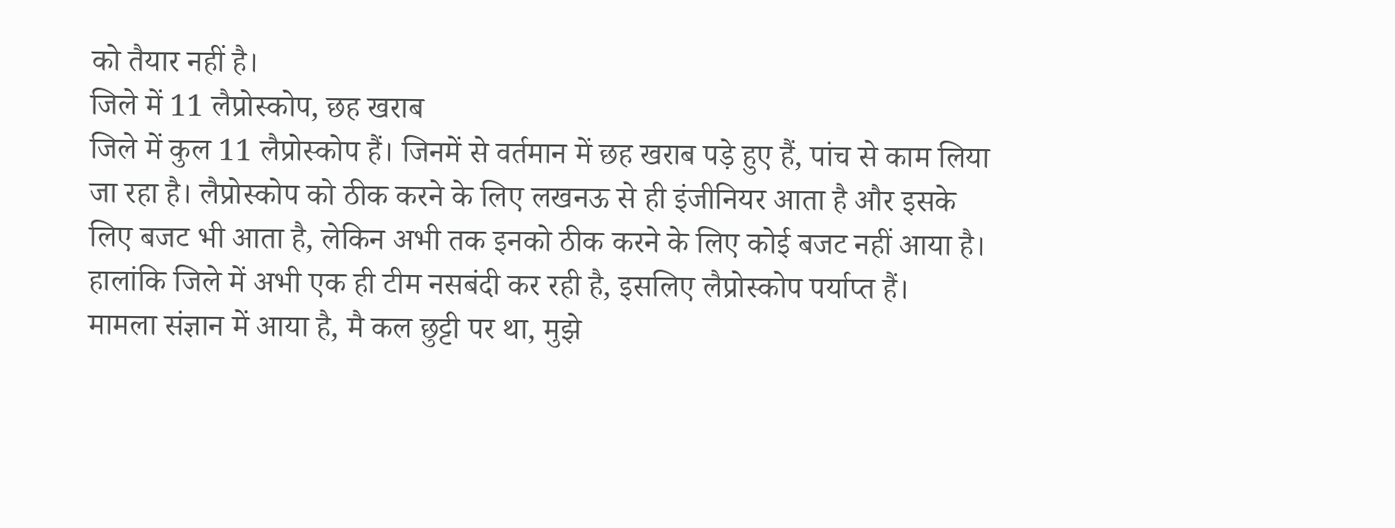को तैयार नहीं है।
जिले में 11 लैप्रोस्कोप, छह खराब
जिले में कुल 11 लैप्रोस्कोप हैं। जिनमें से वर्तमान में छह खराब पड़े हुए हैं, पांच से काम लिया जा रहा है। लैप्रोस्कोप को ठीक करने के लिए लखनऊ से ही इंजीनियर आता है और इसके लिए बजट भी आता है, लेकिन अभी तक इनको ठीक करने के लिए कोई बजट नहीं आया है। हालांकि जिले में अभी एक ही टीम नसबंदी कर रही है, इसलिए लैप्रोस्कोप पर्याप्त हैं।
मामला संज्ञान में आया है, मै कल छुट्टी पर था, मुझे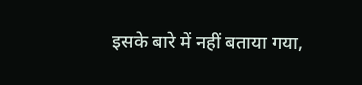इसके बारे में नहीं बताया गया,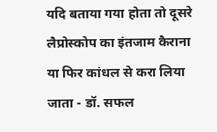यदि बताया गया होता तो दूसरे लैप्रोस्कोप का इंतजाम कैराना या फिर कांधल से करा लिया जाता - डॉ. सफल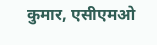कुमार, एसीएमओ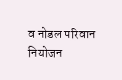व नोडल परिवान नियोजन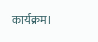कार्यक्रम।